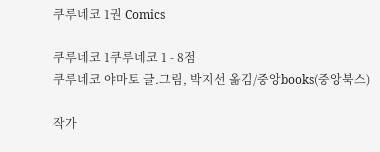쿠루네코 1권 Comics

쿠루네코 1쿠루네코 1 - 8점
쿠루네코 야마토 글.그림, 박지선 옮김/중앙books(중앙북스)

작가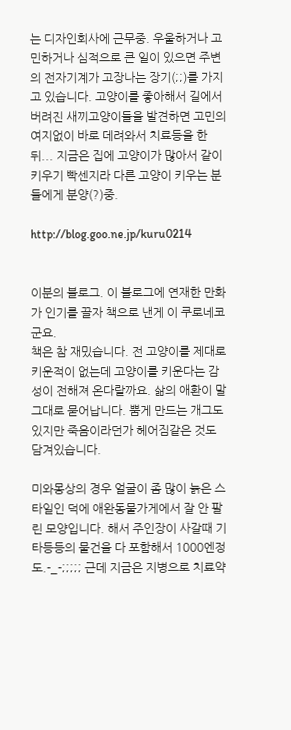는 디자인회사에 근무중. 우울하거나 고민하거나 심적으로 큰 일이 있으면 주변의 전자기계가 고장나는 장기(;;)를 가지고 있습니다. 고양이를 좋아해서 길에서 버려진 새끼고양이들을 발견하면 고민의 여지없이 바로 데려와서 치료등을 한 뒤... 지금은 집에 고양이가 많아서 같이 키우기 빡센지라 다른 고양이 키우는 분들에게 분양(?)중.

http://blog.goo.ne.jp/kuru0214


이분의 블로그. 이 블로그에 연재한 만화가 인기를 끌자 책으로 낸게 이 쿠로네코군요.
책은 참 재밌습니다. 전 고양이를 제대로 키운적이 없는데 고양이를 키운다는 감성이 전해져 온다랄까요. 삶의 애환이 말 그대로 묻어납니다. 뿜게 만드는 개그도 있지만 죽음이라던가 헤어짐같은 것도 담겨있습니다.

미와몽상의 경우 얼굴이 좀 많이 늙은 스타일인 덕에 애완동물가게에서 잘 안 팔린 모양입니다. 해서 주인장이 사갈때 기타등등의 물건을 다 포함해서 1000엔정도.-_-;;;;; 근데 지금은 지병으로 치료약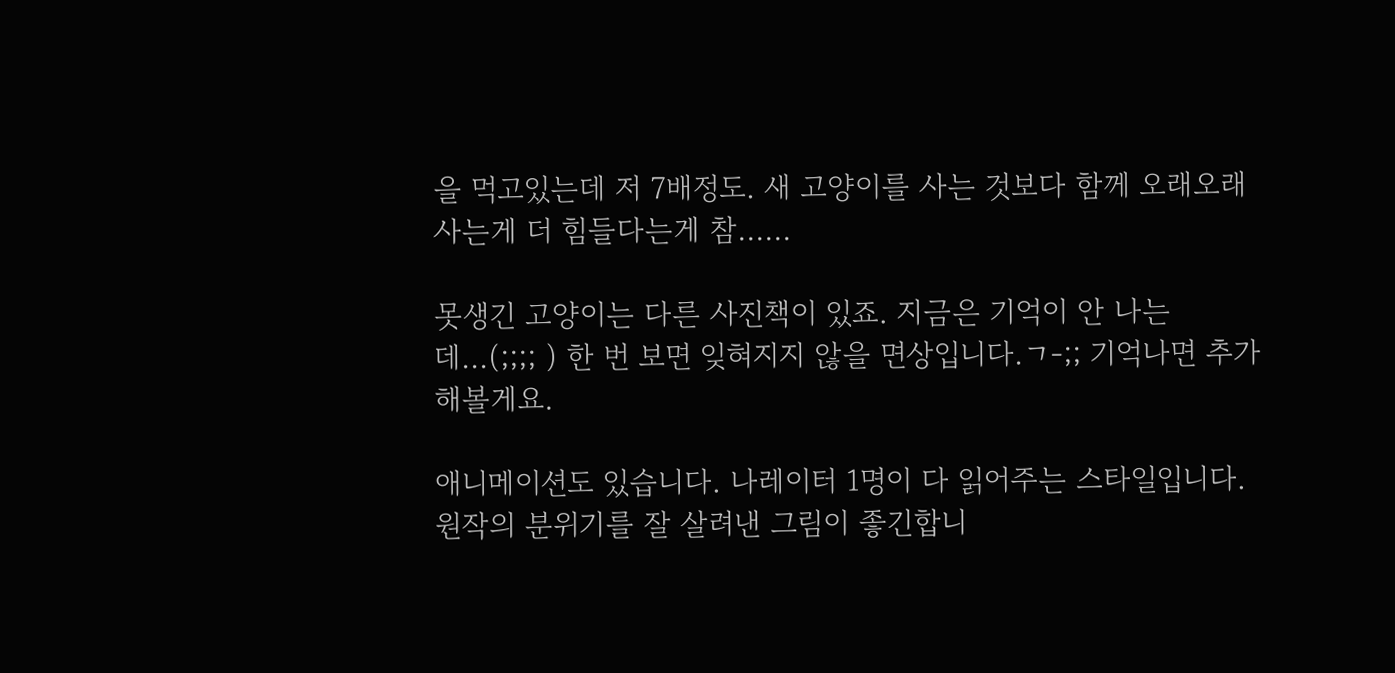을 먹고있는데 저 7배정도. 새 고양이를 사는 것보다 함께 오래오래 사는게 더 힘들다는게 참......

못생긴 고양이는 다른 사진책이 있죠. 지금은 기억이 안 나는데...(;;;; ) 한 번 보면 잊혀지지 않을 면상입니다.ㄱ-;; 기억나면 추가해볼게요.

애니메이션도 있습니다. 나레이터 1명이 다 읽어주는 스타일입니다. 원작의 분위기를 잘 살려낸 그림이 좋긴합니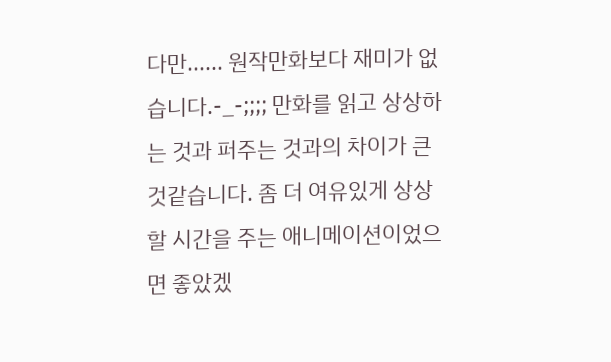다만...... 원작만화보다 재미가 없습니다.-_-;;;; 만화를 읽고 상상하는 것과 퍼주는 것과의 차이가 큰 것같습니다. 좀 더 여유있게 상상할 시간을 주는 애니메이션이었으면 좋았겠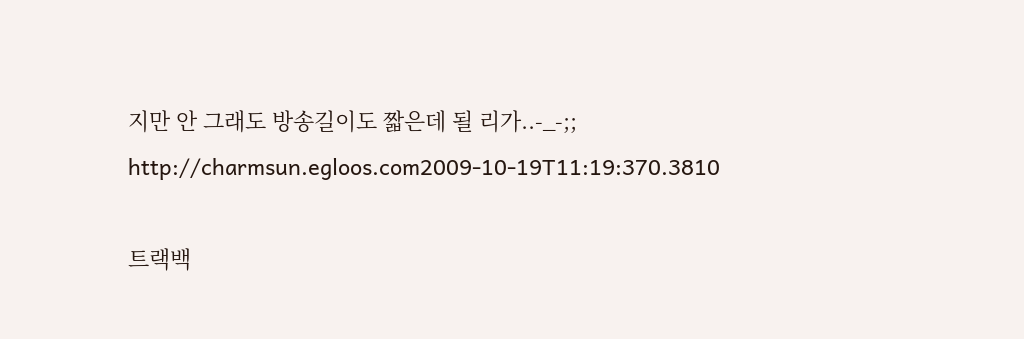지만 안 그래도 방송길이도 짧은데 될 리가..-_-;;
http://charmsun.egloos.com2009-10-19T11:19:370.3810

트랙백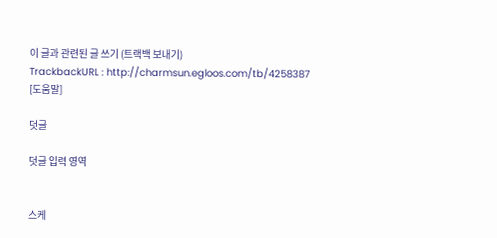이 글과 관련된 글 쓰기 (트랙백 보내기)
TrackbackURL : http://charmsun.egloos.com/tb/4258387 [도움말]

덧글

덧글 입력 영역


스케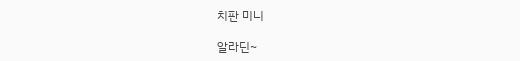치판 미니

알라딘~